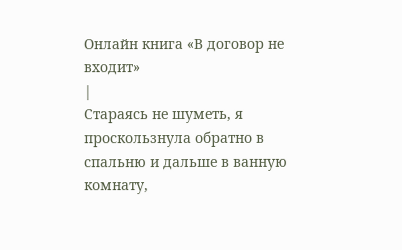Онлайн книга «В договор не входит»
|
Стараясь не шуметь, я проскользнула обратно в спальню и дальше в ванную комнату,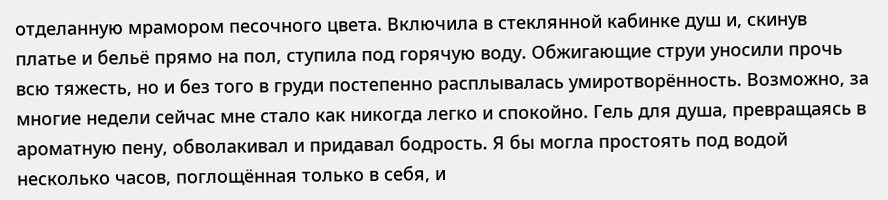отделанную мрамором песочного цвета. Включила в стеклянной кабинке душ и, скинув платье и бельё прямо на пол, ступила под горячую воду. Обжигающие струи уносили прочь всю тяжесть, но и без того в груди постепенно расплывалась умиротворённость. Возможно, за многие недели сейчас мне стало как никогда легко и спокойно. Гель для душа, превращаясь в ароматную пену, обволакивал и придавал бодрость. Я бы могла простоять под водой несколько часов, поглощённая только в себя, и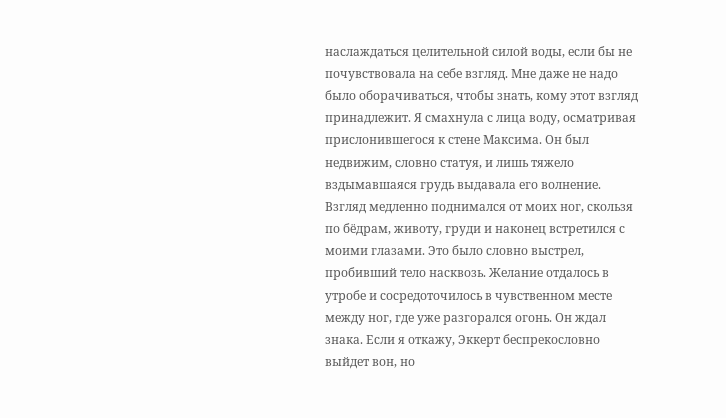наслаждаться целительной силой воды, если бы не почувствовала на себе взгляд. Мне даже не надо было оборачиваться, чтобы знать, кому этот взгляд принадлежит. Я смахнула с лица воду, осматривая прислонившегося к стене Максима. Он был недвижим, словно статуя, и лишь тяжело вздымавшаяся грудь выдавала его волнение. Взгляд медленно поднимался от моих ног, скользя по бёдрам, животу, груди и наконец встретился с моими глазами. Это было словно выстрел, пробивший тело насквозь. Желание отдалось в утробе и сосредоточилось в чувственном месте между ног, где уже разгорался огонь. Он ждал знака. Если я откажу, Эккерт беспрекословно выйдет вон, но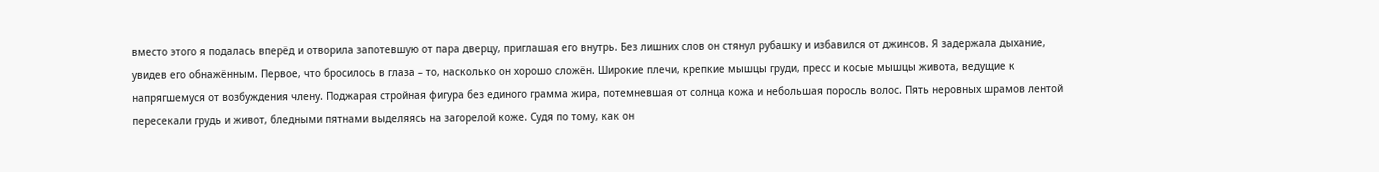вместо этого я подалась вперёд и отворила запотевшую от пара дверцу, приглашая его внутрь. Без лишних слов он стянул рубашку и избавился от джинсов. Я задержала дыхание, увидев его обнажённым. Первое, что бросилось в глаза – то, насколько он хорошо сложён. Широкие плечи, крепкие мышцы груди, пресс и косые мышцы живота, ведущие к напрягшемуся от возбуждения члену. Поджарая стройная фигура без единого грамма жира, потемневшая от солнца кожа и небольшая поросль волос. Пять неровных шрамов лентой пересекали грудь и живот, бледными пятнами выделяясь на загорелой коже. Судя по тому, как он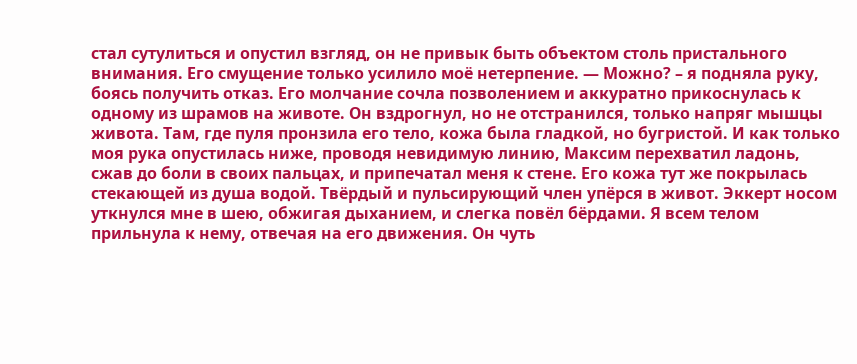стал сутулиться и опустил взгляд, он не привык быть объектом столь пристального внимания. Его смущение только усилило моё нетерпение. — Можно? – я подняла руку, боясь получить отказ. Его молчание сочла позволением и аккуратно прикоснулась к одному из шрамов на животе. Он вздрогнул, но не отстранился, только напряг мышцы живота. Там, где пуля пронзила его тело, кожа была гладкой, но бугристой. И как только моя рука опустилась ниже, проводя невидимую линию, Максим перехватил ладонь, сжав до боли в своих пальцах, и припечатал меня к стене. Его кожа тут же покрылась стекающей из душа водой. Твёрдый и пульсирующий член упёрся в живот. Эккерт носом уткнулся мне в шею, обжигая дыханием, и слегка повёл бёрдами. Я всем телом прильнула к нему, отвечая на его движения. Он чуть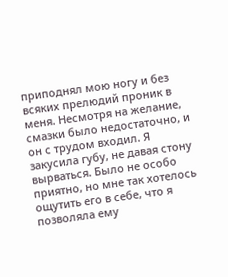приподнял мою ногу и без всяких прелюдий проник в меня. Несмотря на желание, смазки было недостаточно, и он с трудом входил. Я закусила губу, не давая стону вырваться. Было не особо приятно, но мне так хотелось ощутить его в себе, что я позволяла ему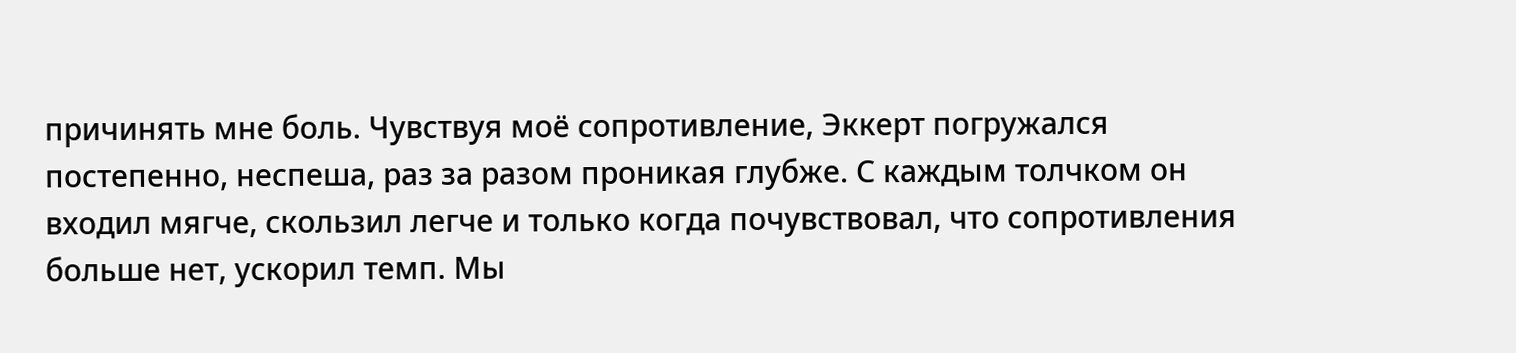причинять мне боль. Чувствуя моё сопротивление, Эккерт погружался постепенно, неспеша, раз за разом проникая глубже. С каждым толчком он входил мягче, скользил легче и только когда почувствовал, что сопротивления больше нет, ускорил темп. Мы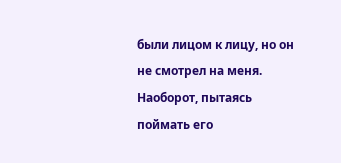были лицом к лицу, но он не смотрел на меня. Наоборот, пытаясь поймать его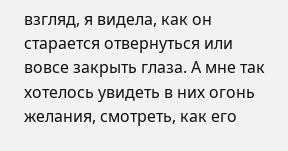взгляд, я видела, как он старается отвернуться или вовсе закрыть глаза. А мне так хотелось увидеть в них огонь желания, смотреть, как его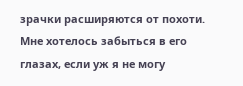зрачки расширяются от похоти. Мне хотелось забыться в его глазах, если уж я не могу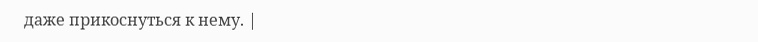даже прикоснуться к нему. |